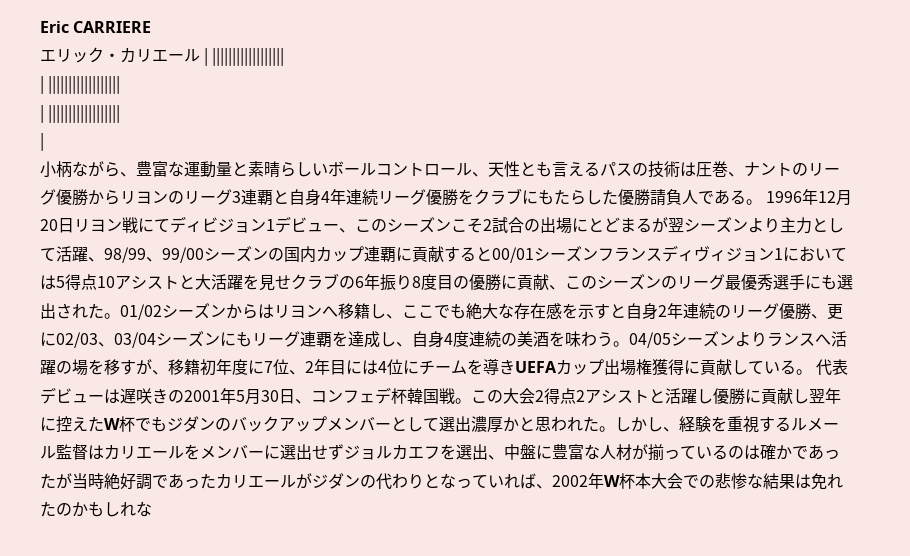Eric CARRIERE
エリック・カリエール | ||||||||||||||||||
| ||||||||||||||||||
| ||||||||||||||||||
|
小柄ながら、豊富な運動量と素晴らしいボールコントロール、天性とも言えるパスの技術は圧巻、ナントのリーグ優勝からリヨンのリーグ3連覇と自身4年連続リーグ優勝をクラブにもたらした優勝請負人である。 1996年12月20日リヨン戦にてディビジョン1デビュー、このシーズンこそ2試合の出場にとどまるが翌シーズンより主力として活躍、98/99、99/00シーズンの国内カップ連覇に貢献すると00/01シーズンフランスディヴィジョン1においては5得点10アシストと大活躍を見せクラブの6年振り8度目の優勝に貢献、このシーズンのリーグ最優秀選手にも選出された。01/02シーズンからはリヨンへ移籍し、ここでも絶大な存在感を示すと自身2年連続のリーグ優勝、更に02/03、03/04シーズンにもリーグ連覇を達成し、自身4度連続の美酒を味わう。04/05シーズンよりランスへ活躍の場を移すが、移籍初年度に7位、2年目には4位にチームを導きUEFAカップ出場権獲得に貢献している。 代表デビューは遅咲きの2001年5月30日、コンフェデ杯韓国戦。この大会2得点2アシストと活躍し優勝に貢献し翌年に控えたW杯でもジダンのバックアップメンバーとして選出濃厚かと思われた。しかし、経験を重視するルメール監督はカリエールをメンバーに選出せずジョルカエフを選出、中盤に豊富な人材が揃っているのは確かであったが当時絶好調であったカリエールがジダンの代わりとなっていれば、2002年W杯本大会での悲惨な結果は免れたのかもしれな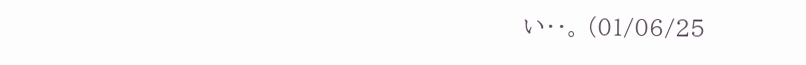い・・。 (01/06/25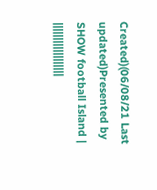Created)(06/08/21 Last updated)Presented by SHOW football Island | ||||||||||||||||||